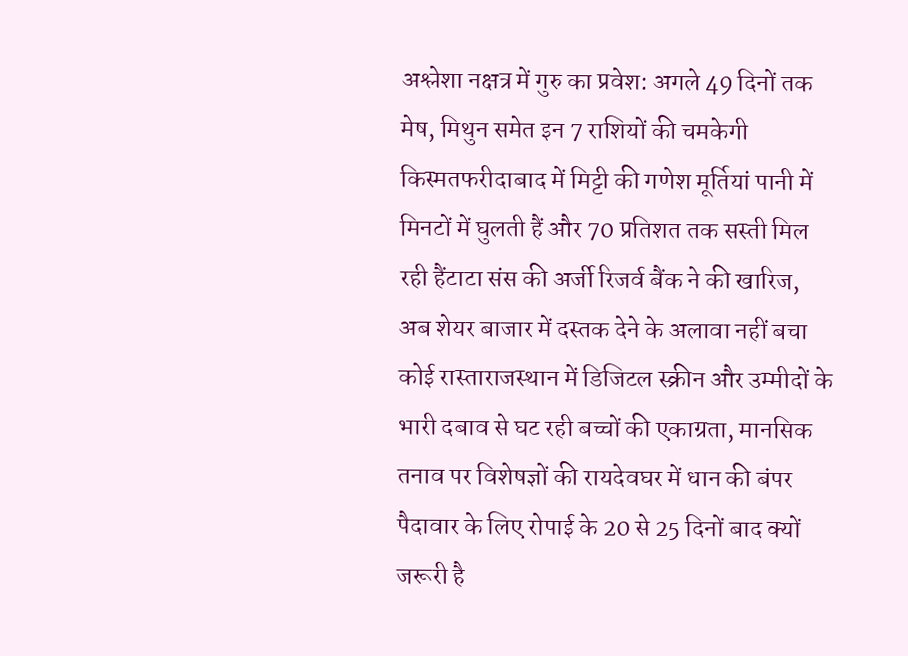अश्लेशा नक्षत्र में गुरु का प्रवेश: अगले 49 दिनों तक मेष, मिथुन समेत इन 7 राशियों की चमकेगी किस्मतफरीदाबाद में मिट्टी की गणेश मूर्तियां पानी में मिनटों में घुलती हैं और 70 प्रतिशत तक सस्ती मिल रही हैंटाटा संस की अर्जी रिजर्व बैंक ने की खारिज, अब शेयर बाजार में दस्तक देने के अलावा नहीं बचा कोई रास्ताराजस्थान में डिजिटल स्क्रीन और उम्मीदों के भारी दबाव से घट रही बच्चों की एकाग्रता, मानसिक तनाव पर विशेषज्ञों की रायदेवघर में धान की बंपर पैदावार के लिए रोपाई के 20 से 25 दिनों बाद क्यों जरूरी है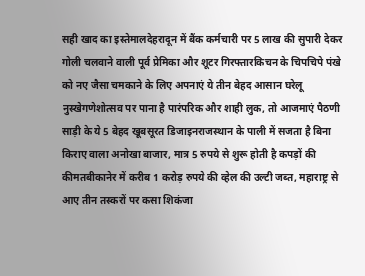सही खाद का इस्तेमालदेहरादून में बैंक कर्मचारी पर 5 लाख की सुपारी देकर गोली चलवाने वाली पूर्व प्रेमिका और शूटर गिरफ्तारकिचन के चिपचिपे पंखे को नए जैसा चमकाने के लिए अपनाएं ये तीन बेहद आसान घरेलू नुस्खेगणेशोत्सव पर पाना है पारंपरिक और शाही लुक, तो आजमाएं पैठणी साड़ी के ये 5 बेहद खूबसूरत डिजाइनराजस्थान के पाली में सजता है बिना किराए वाला अनोखा बाजार, मात्र 5 रुपये से शुरू होती है कपड़ों की कीमतबीकानेर में करीब 1 करोड़ रुपये की व्हेल की उल्टी जब्त, महाराष्ट्र से आए तीन तस्करों पर कसा शिकंजा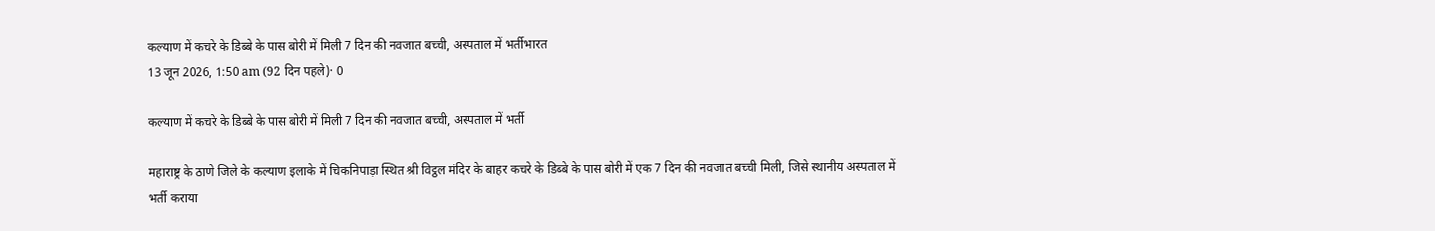कल्याण में कचरे के डिब्बे के पास बोरी में मिली 7 दिन की नवजात बच्ची, अस्पताल में भर्तीभारत
13 जून 2026, 1:50 am (92 दिन पहले)· 0

कल्याण में कचरे के डिब्बे के पास बोरी में मिली 7 दिन की नवजात बच्ची, अस्पताल में भर्ती

महाराष्ट्र के ठाणे जिले के कल्याण इलाके में चिकनिपाड़ा स्थित श्री विट्ठल मंदिर के बाहर कचरे के डिब्बे के पास बोरी में एक 7 दिन की नवजात बच्ची मिली, जिसे स्थानीय अस्पताल में भर्ती कराया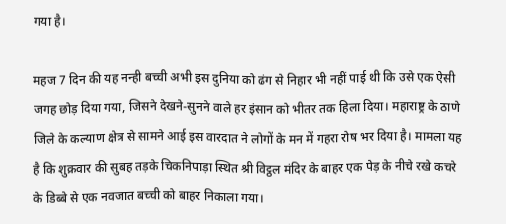गया है।

महज 7 दिन की यह नन्ही बच्ची अभी इस दुनिया को ढंग से निहार भी नहीं पाई थी कि उसे एक ऐसी जगह छोड़ दिया गया, जिसने देखने-सुनने वाले हर इंसान को भीतर तक हिला दिया। महाराष्ट्र के ठाणे जिले के कल्याण क्षेत्र से सामने आई इस वारदात ने लोगों के मन में गहरा रोष भर दिया है। मामला यह है कि शुक्रवार की सुबह तड़के चिकनिपाड़ा स्थित श्री विट्ठल मंदिर के बाहर एक पेड़ के नीचे रखे कचरे के डिब्बे से एक नवजात बच्ची को बाहर निकाला गया।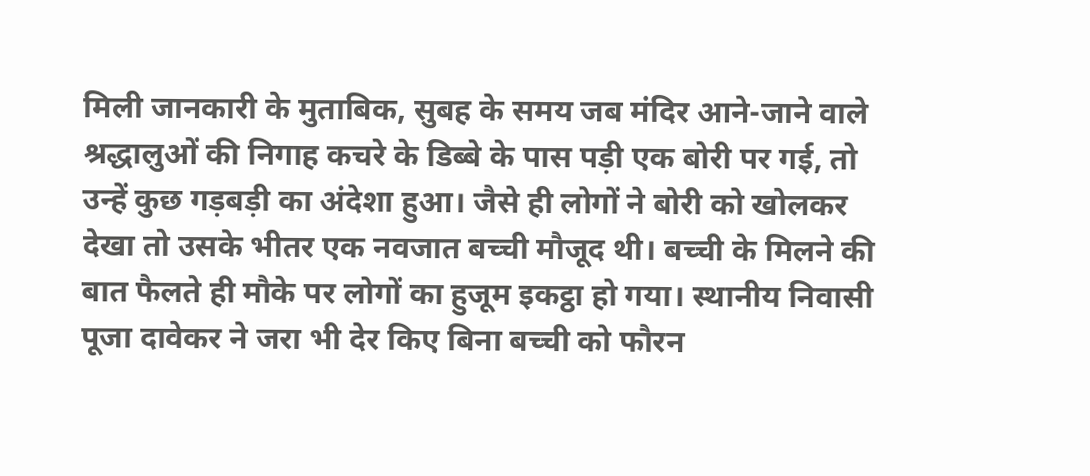मिली जानकारी के मुताबिक, सुबह के समय जब मंदिर आने-जाने वाले श्रद्धालुओं की निगाह कचरे के डिब्बे के पास पड़ी एक बोरी पर गई, तो उन्हें कुछ गड़बड़ी का अंदेशा हुआ। जैसे ही लोगों ने बोरी को खोलकर देखा तो उसके भीतर एक नवजात बच्ची मौजूद थी। बच्ची के मिलने की बात फैलते ही मौके पर लोगों का हुजूम इकट्ठा हो गया। स्थानीय निवासी पूजा दावेकर ने जरा भी देर किए बिना बच्ची को फौरन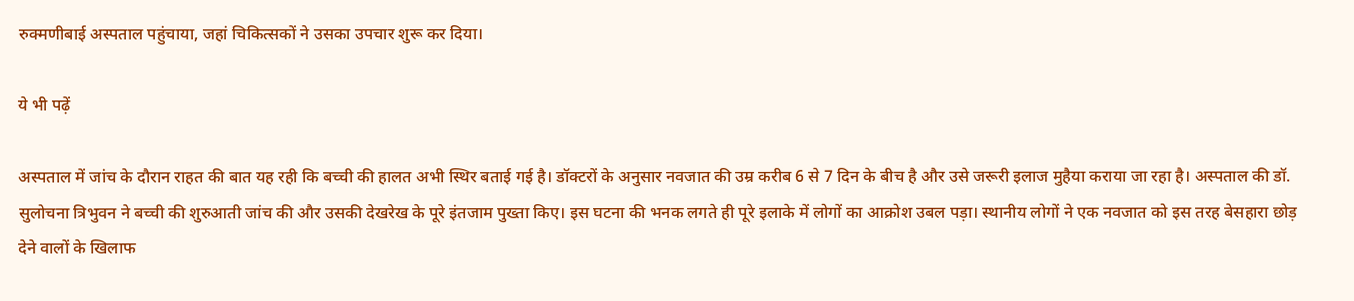रुक्मणीबाई अस्पताल पहुंचाया, जहां चिकित्सकों ने उसका उपचार शुरू कर दिया।

ये भी पढ़ें

अस्पताल में जांच के दौरान राहत की बात यह रही कि बच्ची की हालत अभी स्थिर बताई गई है। डॉक्टरों के अनुसार नवजात की उम्र करीब 6 से 7 दिन के बीच है और उसे जरूरी इलाज मुहैया कराया जा रहा है। अस्पताल की डॉ. सुलोचना त्रिभुवन ने बच्ची की शुरुआती जांच की और उसकी देखरेख के पूरे इंतजाम पुख्ता किए। इस घटना की भनक लगते ही पूरे इलाके में लोगों का आक्रोश उबल पड़ा। स्थानीय लोगों ने एक नवजात को इस तरह बेसहारा छोड़ देने वालों के खिलाफ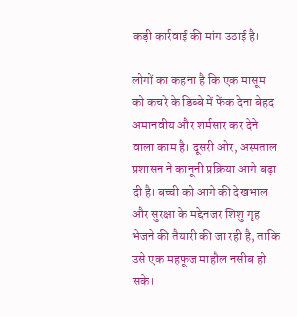कड़ी कार्रवाई की मांग उठाई है।

लोगों का कहना है कि एक मासूम को कचरे के डिब्बे में फेंक देना बेहद अमानवीय और शर्मसार कर देने वाला काम है। दूसरी ओर, अस्पताल प्रशासन ने कानूनी प्रक्रिया आगे बढ़ा दी है। बच्ची को आगे की देखभाल और सुरक्षा के मद्देनजर शिशु गृह भेजने की तैयारी की जा रही है, ताकि उसे एक महफूज माहौल नसीब हो सके।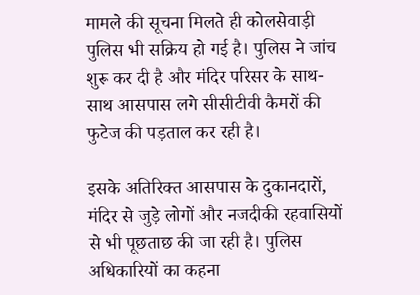मामले की सूचना मिलते ही कोलसेवाड़ी पुलिस भी सक्रिय हो गई है। पुलिस ने जांच शुरू कर दी है और मंदिर परिसर के साथ-साथ आसपास लगे सीसीटीवी कैमरों की फुटेज की पड़ताल कर रही है।

इसके अतिरिक्त आसपास के दुकानदारों, मंदिर से जुड़े लोगों और नजदीकी रहवासियों से भी पूछताछ की जा रही है। पुलिस अधिकारियों का कहना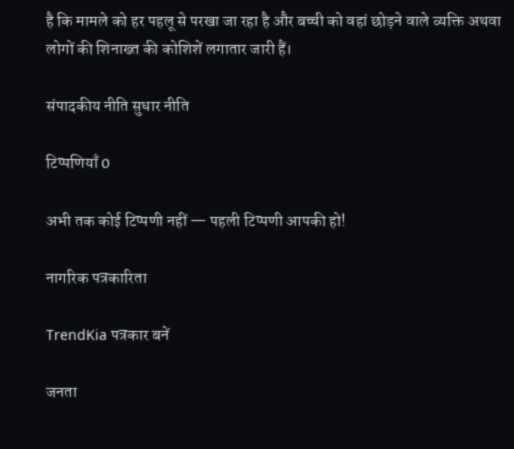है कि मामले को हर पहलू से परखा जा रहा है और बच्ची को वहां छोड़ने वाले व्यक्ति अथवा लोगों की शिनाख्त की कोशिशें लगातार जारी हैं।

संपादकीय नीति सुधार नीति

टिप्पणियाँ 0

अभी तक कोई टिप्पणी नहीं — पहली टिप्पणी आपकी हो!

नागरिक पत्रकारिता

TrendKia पत्रकार बनें

जनता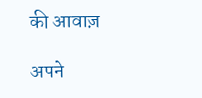की आवाज़

अपने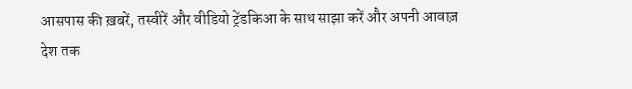आसपास की ख़बरें, तस्वीरें और वीडियो ट्रेंडकिआ के साथ साझा करें और अपनी आवाज़ देश तक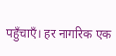पहुँचाएँ। हर नागरिक एक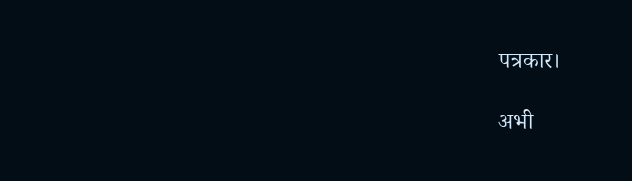पत्रकार।

अभी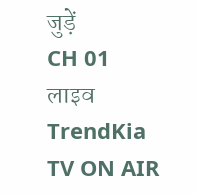जुड़ें
CH 01 लाइव
TrendKia TV ON AIR